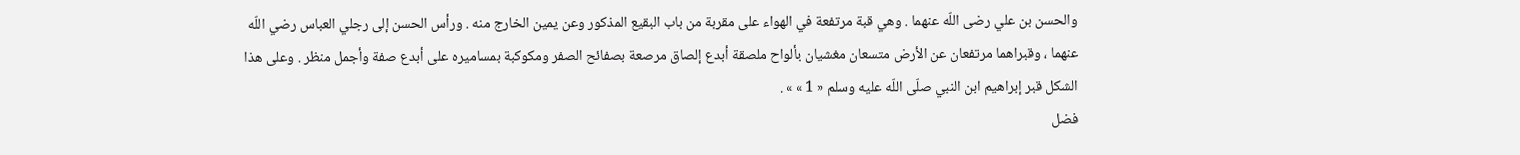والحسن بن علي رضى اللّه عنهما . وهي قبة مرتفعة في الهواء على مقربة من باب البقيع المذكور وعن يمين الخارج منه . ورأس الحسن إلى رجلي العباس رضي اللّه عنهما ، وقبراهما مرتفعان عن الأرض متسعان مغشيان بألواح ملصقة أبدع إلصاق مرصعة بصفائح الصفر ومكوكبة بمساميره على أبدع صفة وأجمل منظر . وعلى هذا الشكل قبر إبراهيم ابن النبي صلّى اللّه عليه وسلم « 1 » » .
فضل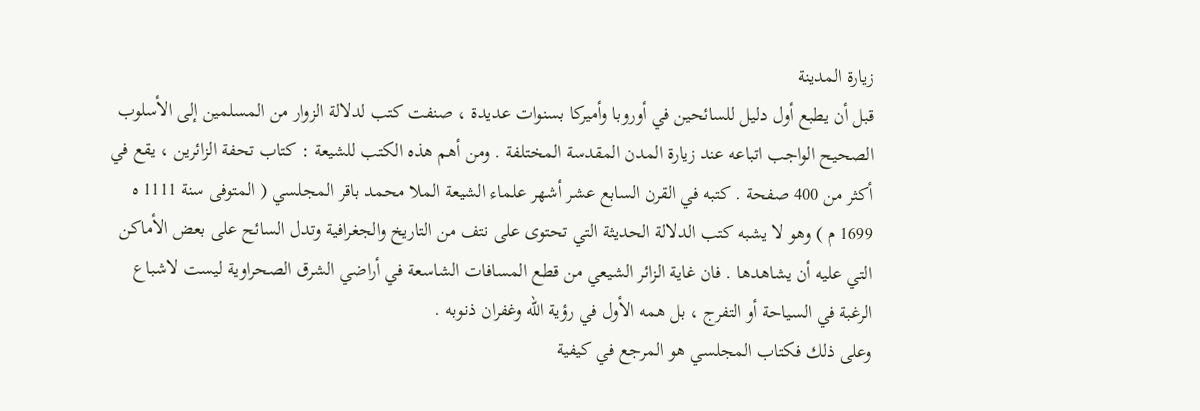زيارة المدينة
قبل أن يطبع أول دليل للسائحين في أوروبا وأميركا بسنوات عديدة ، صنفت كتب لدلالة الزوار من المسلمين إلى الأسلوب الصحيح الواجب اتباعه عند زيارة المدن المقدسة المختلفة . ومن أهم هذه الكتب للشيعة : كتاب تحفة الزائرين ، يقع في أكثر من 400 صفحة . كتبه في القرن السابع عشر أشهر علماء الشيعة الملا محمد باقر المجلسي ( المتوفى سنة 1111 ه 1699 م ) وهو لا يشبه كتب الدلالة الحديثة التي تحتوى على نتف من التاريخ والجغرافية وتدل السائح على بعض الأماكن التي عليه أن يشاهدها . فان غاية الزائر الشيعي من قطع المسافات الشاسعة في أراضي الشرق الصحراوية ليست لاشباع الرغبة في السياحة أو التفرج ، بل همه الأول في رؤية اللّه وغفران ذنوبه .
وعلى ذلك فكتاب المجلسي هو المرجع في كيفية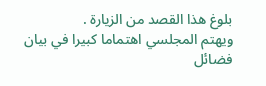بلوغ هذا القصد من الزيارة .
ويهتم المجلسي اهتماما كبيرا في بيان فضائل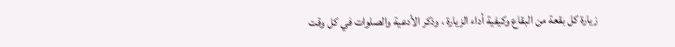زيارة كل بقعة من البقاع وكيفية أداء الزيارة ، وذكر الأدعية والصلوات في كل وقت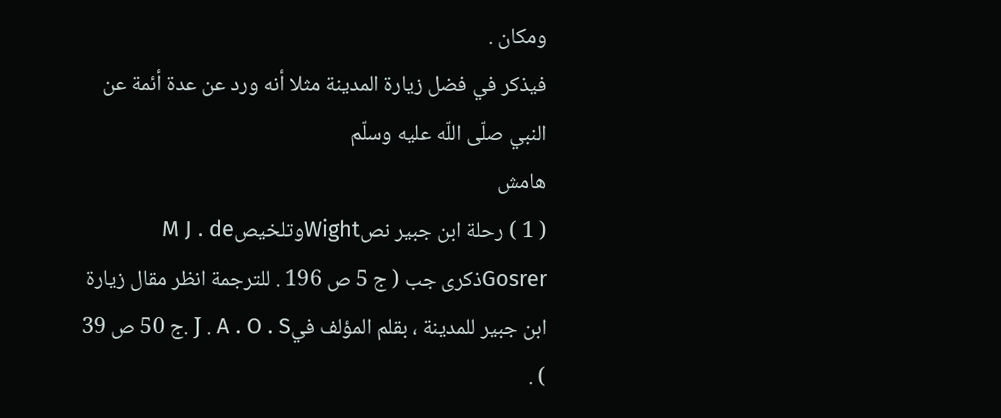ومكان .
فيذكر في فضل زيارة المدينة مثلا أنه ورد عن عدة أئمة عن النبي صلّى اللّه عليه وسلّم
هامش
( 1 ) رحلة ابن جبير نصWightوتلخيصM J . de Gosrerذكرى جب ( ج 5 ص 196 . للترجمة انظر مقال زيارة ابن جبير للمدينة ، بقلم المؤلف فيJ . A . O . S .ج 50 ص 39 ) .